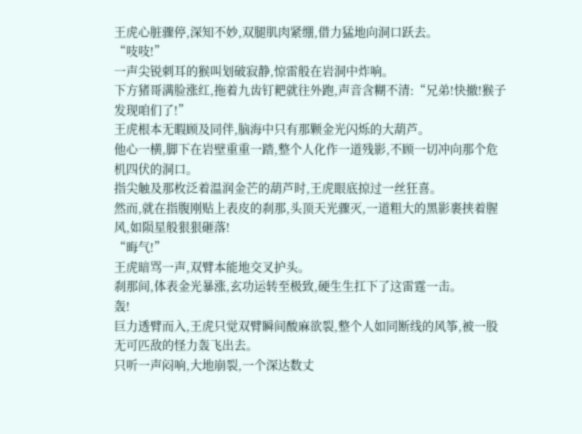王虎心脏骤停,深知不妙,双腿肌肉紧绷,借力猛地向洞口跃去。
“吱吱!”
一声尖锐刺耳的猴叫划破寂静,惊雷般在岩洞中炸响。
下方猪哥满脸涨红,拖着九齿钉耙就往外跑,声音含糊不清:“兄弟!快撤!猴子发现咱们了!”
王虎根本无暇顾及同伴,脑海中只有那颗金光闪烁的大葫芦。
他心一横,脚下在岩壁重重一踏,整个人化作一道残影,不顾一切冲向那个危机四伏的洞口。
指尖触及那枚泛着温润金芒的葫芦时,王虎眼底掠过一丝狂喜。
然而,就在指腹刚贴上表皮的刹那,头顶天光骤灭,一道粗大的黑影裹挟着腥风,如陨星般狠狠砸落!
“晦气!”
王虎暗骂一声,双臂本能地交叉护头。
刹那间,体表金光暴涨,玄功运转至极致,硬生生扛下了这雷霆一击。
轰!
巨力透臂而入,王虎只觉双臂瞬间酸麻欲裂,整个人如同断线的风筝,被一股无可匹敌的怪力轰飞出去。
只听一声闷响,大地崩裂,一个深达数丈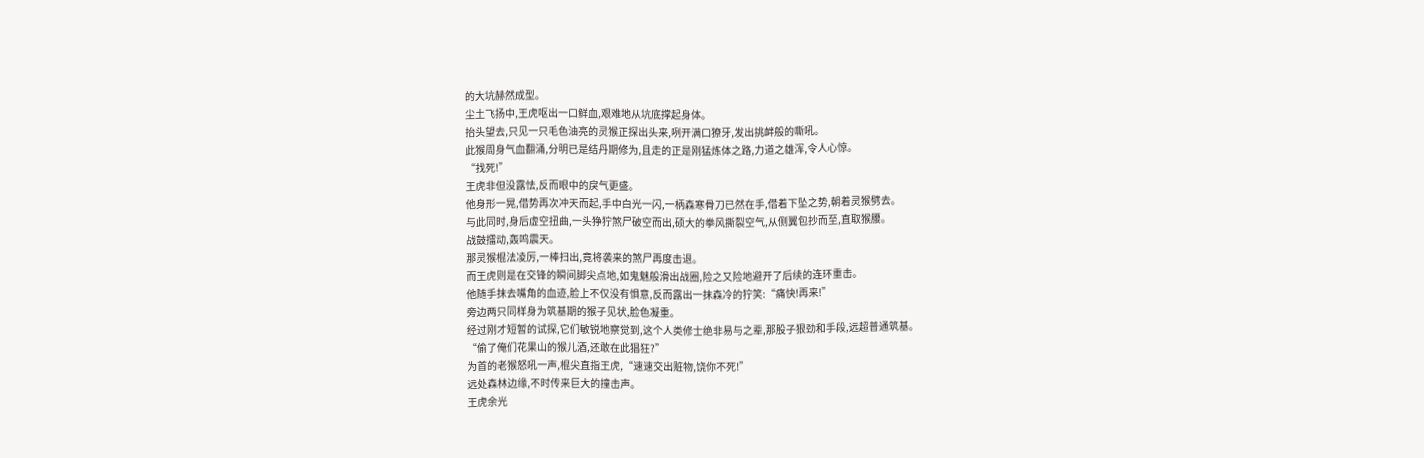的大坑赫然成型。
尘土飞扬中,王虎呕出一口鲜血,艰难地从坑底撑起身体。
抬头望去,只见一只毛色油亮的灵猴正探出头来,咧开满口獠牙,发出挑衅般的嘶吼。
此猴周身气血翻涌,分明已是结丹期修为,且走的正是刚猛炼体之路,力道之雄浑,令人心惊。
“找死!”
王虎非但没露怯,反而眼中的戾气更盛。
他身形一晃,借势再次冲天而起,手中白光一闪,一柄森寒骨刀已然在手,借着下坠之势,朝着灵猴劈去。
与此同时,身后虚空扭曲,一头狰狞煞尸破空而出,硕大的拳风撕裂空气,从侧翼包抄而至,直取猴腰。
战鼓擂动,轰鸣震天。
那灵猴棍法凌厉,一棒扫出,竟将袭来的煞尸再度击退。
而王虎则是在交锋的瞬间脚尖点地,如鬼魅般滑出战圈,险之又险地避开了后续的连环重击。
他随手抹去嘴角的血迹,脸上不仅没有惧意,反而露出一抹森冷的狞笑:“痛快!再来!”
旁边两只同样身为筑基期的猴子见状,脸色凝重。
经过刚才短暂的试探,它们敏锐地察觉到,这个人类修士绝非易与之辈,那股子狠劲和手段,远超普通筑基。
“偷了俺们花果山的猴儿酒,还敢在此猖狂?”
为首的老猴怒吼一声,棍尖直指王虎,“速速交出赃物,饶你不死!”
远处森林边缘,不时传来巨大的撞击声。
王虎余光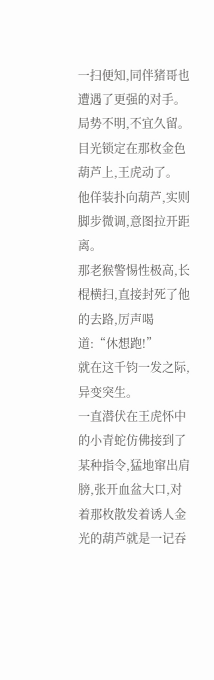一扫便知,同伴猪哥也遭遇了更强的对手。
局势不明,不宜久留。
目光锁定在那枚金色葫芦上,王虎动了。
他佯装扑向葫芦,实则脚步微调,意图拉开距离。
那老猴警惕性极高,长棍横扫,直接封死了他的去路,厉声喝道:“休想跑!”
就在这千钧一发之际,异变突生。
一直潜伏在王虎怀中的小青蛇仿佛接到了某种指令,猛地窜出肩膀,张开血盆大口,对着那枚散发着诱人金光的葫芦就是一记吞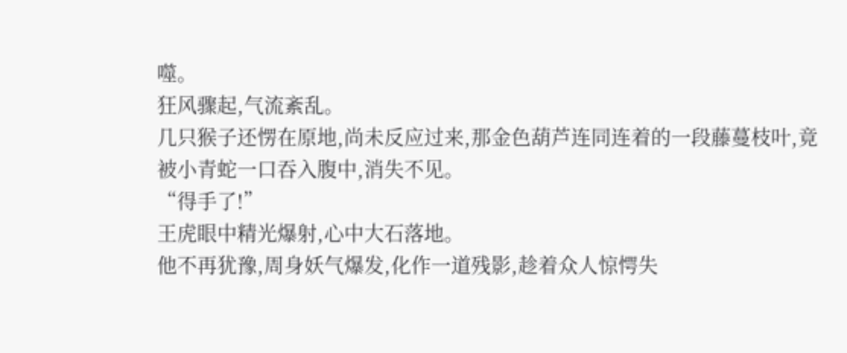噬。
狂风骤起,气流紊乱。
几只猴子还愣在原地,尚未反应过来,那金色葫芦连同连着的一段藤蔓枝叶,竟被小青蛇一口吞入腹中,消失不见。
“得手了!”
王虎眼中精光爆射,心中大石落地。
他不再犹豫,周身妖气爆发,化作一道残影,趁着众人惊愕失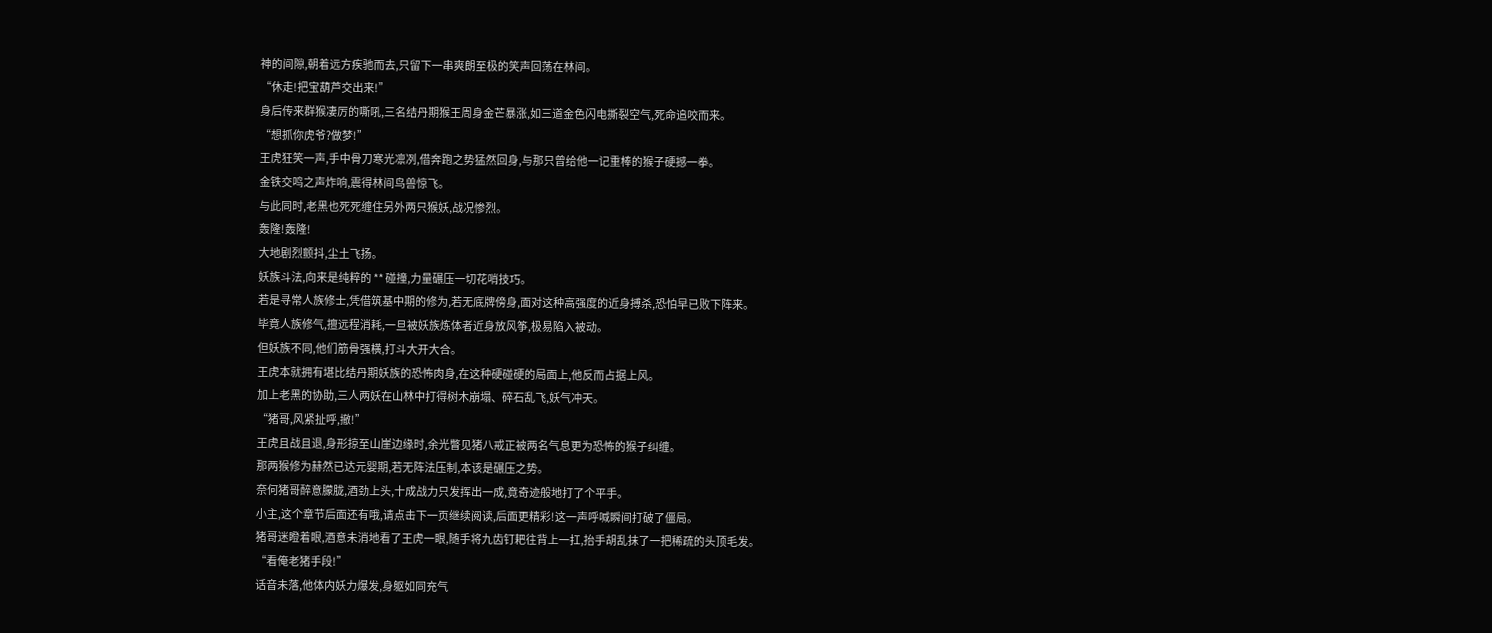神的间隙,朝着远方疾驰而去,只留下一串爽朗至极的笑声回荡在林间。
“休走!把宝葫芦交出来!”
身后传来群猴凄厉的嘶吼,三名结丹期猴王周身金芒暴涨,如三道金色闪电撕裂空气,死命追咬而来。
“想抓你虎爷?做梦!”
王虎狂笑一声,手中骨刀寒光凛冽,借奔跑之势猛然回身,与那只曾给他一记重棒的猴子硬撼一拳。
金铁交鸣之声炸响,震得林间鸟兽惊飞。
与此同时,老黑也死死缠住另外两只猴妖,战况惨烈。
轰隆!轰隆!
大地剧烈颤抖,尘土飞扬。
妖族斗法,向来是纯粹的 ** 碰撞,力量碾压一切花哨技巧。
若是寻常人族修士,凭借筑基中期的修为,若无底牌傍身,面对这种高强度的近身搏杀,恐怕早已败下阵来。
毕竟人族修气,擅远程消耗,一旦被妖族炼体者近身放风筝,极易陷入被动。
但妖族不同,他们筋骨强横,打斗大开大合。
王虎本就拥有堪比结丹期妖族的恐怖肉身,在这种硬碰硬的局面上,他反而占据上风。
加上老黑的协助,三人两妖在山林中打得树木崩塌、碎石乱飞,妖气冲天。
“猪哥,风紧扯呼,撤!”
王虎且战且退,身形掠至山崖边缘时,余光瞥见猪八戒正被两名气息更为恐怖的猴子纠缠。
那两猴修为赫然已达元婴期,若无阵法压制,本该是碾压之势。
奈何猪哥醉意朦胧,酒劲上头,十成战力只发挥出一成,竟奇迹般地打了个平手。
小主,这个章节后面还有哦,请点击下一页继续阅读,后面更精彩!这一声呼喊瞬间打破了僵局。
猪哥迷瞪着眼,酒意未消地看了王虎一眼,随手将九齿钉耙往背上一扛,抬手胡乱抹了一把稀疏的头顶毛发。
“看俺老猪手段!”
话音未落,他体内妖力爆发,身躯如同充气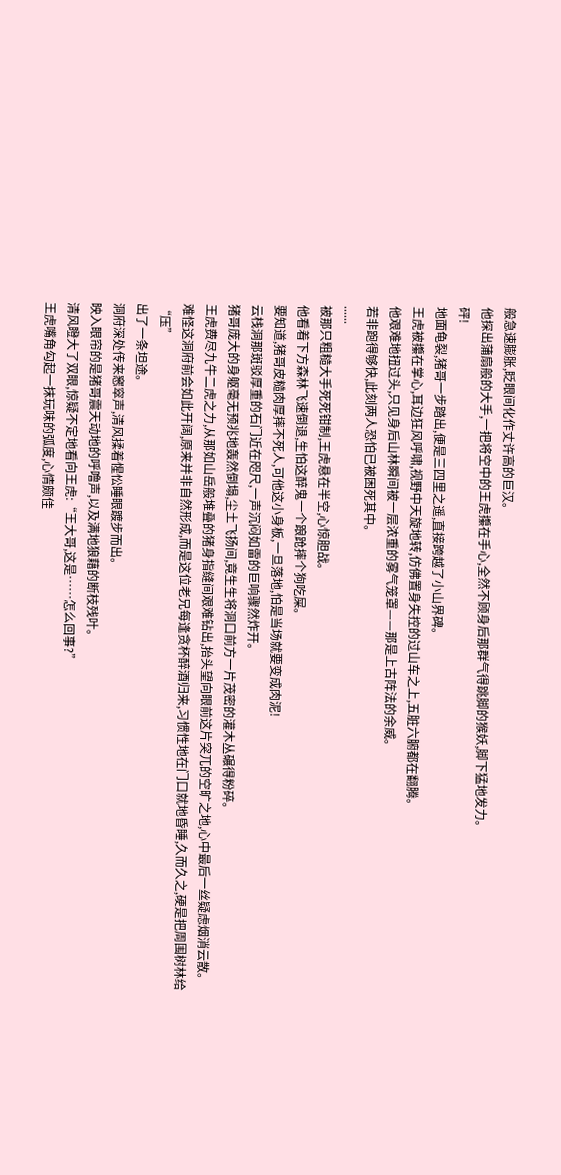般急速膨胀,眨眼间化作丈许高的巨汉。
他探出蒲扇般的大手,一把将空中的王虎攥在手心,全然不顾身后那群气得跳脚的猴妖,脚下猛地发力。
砰!
地面龟裂,猪哥一步踏出,便是三四里之遥,直接跨越了小山界碑。
王虎被攥在掌心,耳边狂风呼啸,视野中天旋地转,仿佛置身失控的过山车之上,五脏六腑都在翻腾。
他艰难地扭过头,只见身后山林瞬间被一层浓重的雾气笼罩——那是上古阵法的余威。
若非跑得够快,此刻两人恐怕已被困死其中。
......
被那只粗糙大手死死钳制,王虎悬在半空,心惊胆战。
他看着下方森林飞速倒退,生怕这醉鬼一个踉跄摔个狗吃屎。
要知道,猪哥皮糙肉厚摔不死人,可他这小身板,一旦落地,怕是当场就要变成肉泥!
云栈洞那斑驳厚重的石门近在咫尺,一声沉闷如雷的巨响骤然炸开。
猪哥庞大的身躯毫无预兆地轰然倒塌,尘土飞扬间,竟生生将洞口前方一片茂密的灌木丛碾得粉碎。
王虎费尽九牛二虎之力,从那如山岳般堆叠的猪身指缝间艰难钻出,抬头望向眼前这片突兀的空旷之地,心中最后一丝疑虑烟消云散。
难怪这洞府前会如此开阔,原来并非自然形成,而是这位老兄每逢贪杯醉酒归来,习惯性地在门口就地昏睡,久而久之,硬是把周围树林给“压”
出了一条坦途。
洞府深处传来窸窣声,清风揉着惺忪睡眼踱步而出。
映入眼帘的是猪哥震天动地的呼噜声,以及满地狼藉的断枝残叶。
清风瞪大了双眼,惊疑不定地看向王虎:“王大哥,这是……怎么回事?”
王虎嘴角勾起一抹玩味的弧度,心情颇佳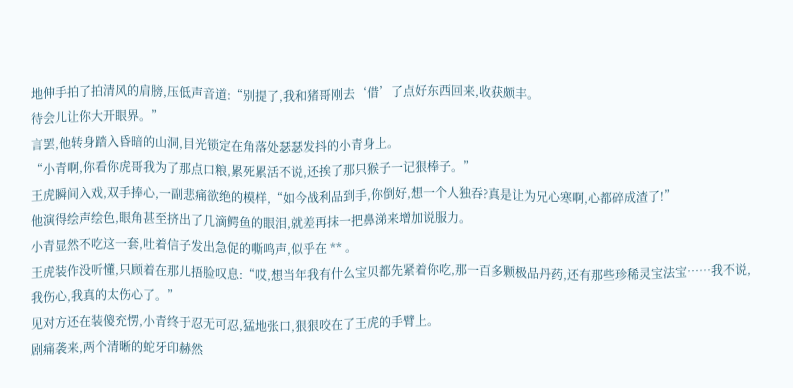地伸手拍了拍清风的肩膀,压低声音道:“别提了,我和猪哥刚去‘借’了点好东西回来,收获颇丰。
待会儿让你大开眼界。”
言罢,他转身踏入昏暗的山洞,目光锁定在角落处瑟瑟发抖的小青身上。
“小青啊,你看你虎哥我为了那点口粮,累死累活不说,还挨了那只猴子一记狠棒子。”
王虎瞬间入戏,双手捧心,一副悲痛欲绝的模样,“如今战利品到手,你倒好,想一个人独吞?真是让为兄心寒啊,心都碎成渣了!”
他演得绘声绘色,眼角甚至挤出了几滴鳄鱼的眼泪,就差再抹一把鼻涕来增加说服力。
小青显然不吃这一套,吐着信子发出急促的嘶鸣声,似乎在 ** 。
王虎装作没听懂,只顾着在那儿捂脸叹息:“哎,想当年我有什么宝贝都先紧着你吃,那一百多颗极品丹药,还有那些珍稀灵宝法宝……我不说,我伤心,我真的太伤心了。”
见对方还在装傻充愣,小青终于忍无可忍,猛地张口,狠狠咬在了王虎的手臂上。
剧痛袭来,两个清晰的蛇牙印赫然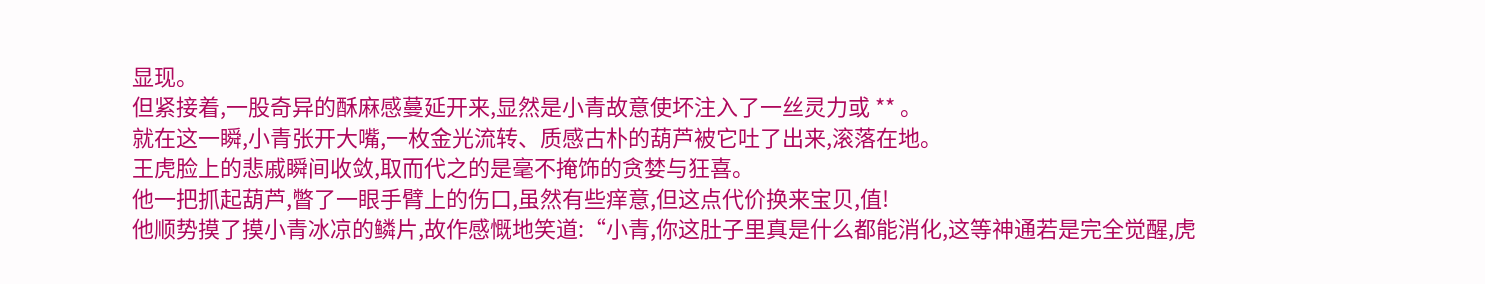显现。
但紧接着,一股奇异的酥麻感蔓延开来,显然是小青故意使坏注入了一丝灵力或 ** 。
就在这一瞬,小青张开大嘴,一枚金光流转、质感古朴的葫芦被它吐了出来,滚落在地。
王虎脸上的悲戚瞬间收敛,取而代之的是毫不掩饰的贪婪与狂喜。
他一把抓起葫芦,瞥了一眼手臂上的伤口,虽然有些痒意,但这点代价换来宝贝,值!
他顺势摸了摸小青冰凉的鳞片,故作感慨地笑道:“小青,你这肚子里真是什么都能消化,这等神通若是完全觉醒,虎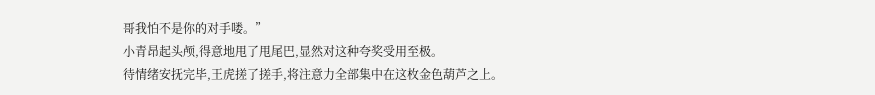哥我怕不是你的对手喽。”
小青昂起头颅,得意地甩了甩尾巴,显然对这种夸奖受用至极。
待情绪安抚完毕,王虎搓了搓手,将注意力全部集中在这枚金色葫芦之上。